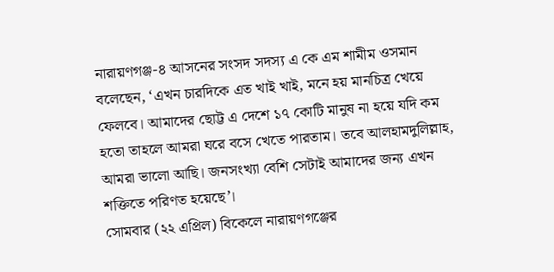নারায়ণগঞ্জ-৪ আসনের সংসদ সদস্য এ কে এম শামীম ওসমান বলেছেন, ‘এখন চারদিকে এত খাই খাই, মনে হয় মানচিত্র খেয়ে ফেলবে। আমাদের ছোট্ট এ দেশে ১৭ কোটি মানুষ না হয়ে যদি কম হতো তাহলে আমরা ঘরে বসে খেতে পারতাম। তবে আলহামদুলিল্লাহ, আমরা ভালো আছি। জনসংখ্যা বেশি সেটাই আমাদের জন্য এখন শক্তিতে পরিণত হয়েছে’।
সোমবার (২২ এপ্রিল) বিকেলে নারায়ণগঞ্জের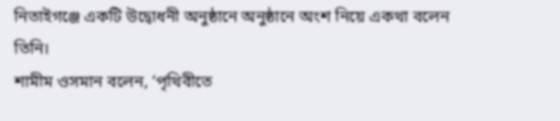নিতাইগঞ্জে একটি উদ্বোধনী অনুষ্ঠানে অনুষ্ঠানে অংশ নিয়ে একথা বলেন তিনি।
শামীম ওসমান বলেন, ‘পৃথিবীতে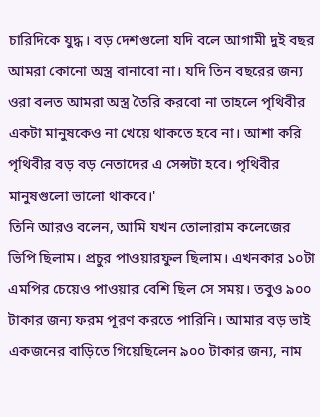চারিদিকে যুদ্ধ। বড় দেশগুলো যদি বলে আগামী দুই বছর আমরা কোনো অস্ত্র বানাবো না। যদি তিন বছরের জন্য ওরা বলত আমরা অস্ত্র তৈরি করবো না তাহলে পৃথিবীর একটা মানুষকেও না খেয়ে থাকতে হবে না। আশা করি পৃথিবীর বড় বড় নেতাদের এ সেন্সটা হবে। পৃথিবীর মানুষগুলো ভালো থাকবে।'
তিনি আরও বলেন, আমি যখন তোলারাম কলেজের ভিপি ছিলাম। প্রচুর পাওয়ারফুল ছিলাম। এখনকার ১০টা এমপির চেয়েও পাওয়ার বেশি ছিল সে সময়। তবুও ৯০০ টাকার জন্য ফরম পূরণ করতে পারিনি। আমার বড় ভাই একজনের বাড়িতে গিয়েছিলেন ৯০০ টাকার জন্য, নাম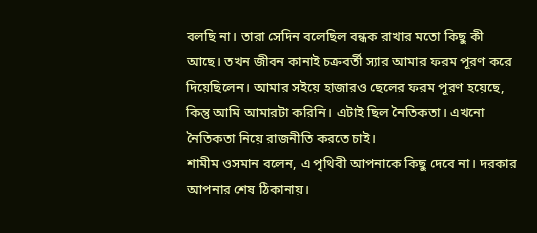বলছি না। তারা সেদিন বলেছিল বন্ধক রাখার মতো কিছু কী আছে। তখন জীবন কানাই চক্রবর্তী স্যার আমার ফরম পূরণ করে দিয়েছিলেন। আমার সইয়ে হাজারও ছেলের ফরম পূরণ হয়েছে, কিন্তু আমি আমারটা করিনি। এটাই ছিল নৈতিকতা। এখনো নৈতিকতা নিয়ে রাজনীতি করতে চাই।
শামীম ওসমান বলেন, এ পৃথিবী আপনাকে কিছু দেবে না। দরকার আপনার শেষ ঠিকানায়।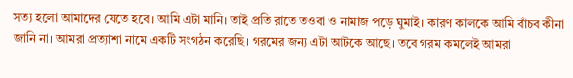সত্য হলো আমাদের যেতে হবে। আমি এটা মানি। তাই প্রতি রাতে তওবা ও নামাজ পড়ে ঘুমাই। কারণ কালকে আমি বাঁচব কীনা জানি না। আমরা প্রত্যাশা নামে একটি সংগঠন করেছি। গরমের জন্য এটা আটকে আছে। তবে গরম কমলেই আমরা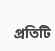প্রতিটি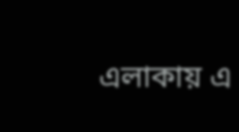এলাকায় এ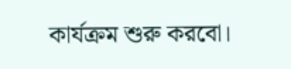কার্যক্রম শুরু করবো।